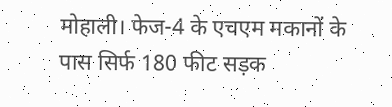मोहाली। फेज-4 के एचएम मकानों के पास सिर्फ 180 फीट सड़क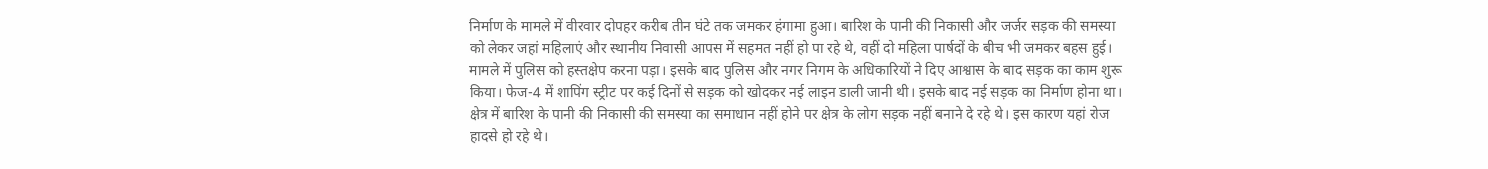निर्माण के मामले में वीरवार दोपहर करीब तीन घंटे तक जमकर हंगामा हुआ। बारिश के पानी की निकासी और जर्जर सड़क की समस्या को लेकर जहां महिलाएं और स्थानीय निवासी आपस में सहमत नहीं हो पा रहे थे, वहीं दो महिला पार्षदों के बीच भी जमकर बहस हुई। मामले में पुलिस को हस्तक्षेप करना पड़ा। इसके बाद पुलिस और नगर निगम के अधिकारियों ने दिए आश्वास के बाद सड़क का काम शुरू किया। फेज-4 में शापिंग स्ट्रीट पर कई दिनों से सड़क को खोदकर नई लाइन डाली जानी थी। इसके बाद नई सड़क का निर्माण होना था। क्षेत्र में बारिश के पानी की निकासी की समस्या का समाधान नहीं होने पर क्षेत्र के लोग सड़क नहीं बनाने दे रहे थे। इस कारण यहां रोज हादसे हो रहे थे।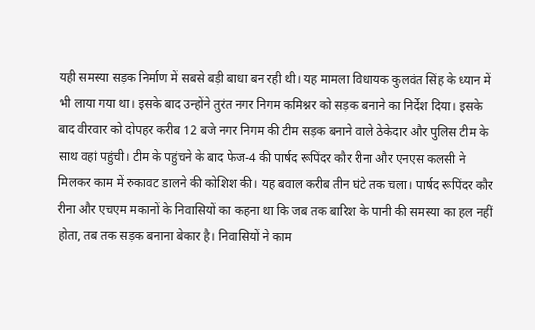यही समस्या सड़क निर्माण में सबसे बड़ी बाधा बन रही थी। यह मामला विधायक कुलवंत सिंह के ध्यान में भी लाया गया था। इसके बाद उन्होंने तुरंत नगर निगम कमिश्नर को सड़क बनाने का निर्देश दिया। इसके बाद वीरवार को दोपहर करीब 12 बजे नगर निगम की टीम सड़क बनाने वाले ठेकेदार और पुलिस टीम के साथ वहां पहुंची। टीम के पहुंचने के बाद फेज-4 की पार्षद रूपिंदर कौर रीना और एनएस कलसी ने मिलकर काम में रुकावट डालने की कोशिश की। यह बवाल करीब तीन घंटे तक चला। पार्षद रूपिंदर कौर रीना और एचएम मकानों के निवासियों का कहना था कि जब तक बारिश के पानी की समस्या का हल नहीं होता, तब तक सड़क बनाना बेकार है। निवासियों ने काम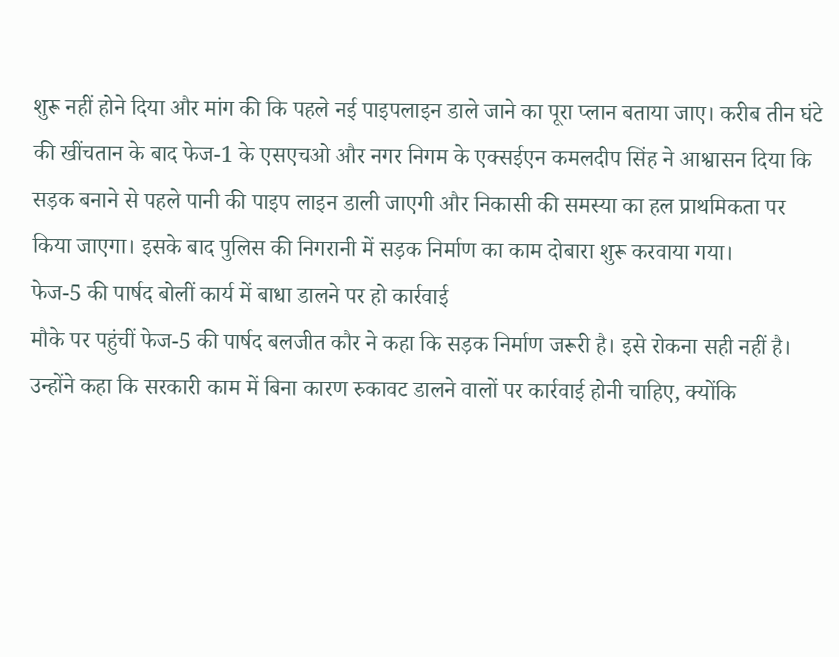शुरू नहीं होने दिया और मांग की कि पहले नई पाइपलाइन डाले जाने का पूरा प्लान बताया जाए। करीब तीन घंटे की खींचतान के बाद फेज-1 के एसएचओ और नगर निगम के एक्सईएन कमलदीप सिंह ने आश्वासन दिया कि सड़क बनाने से पहले पानी की पाइप लाइन डाली जाएगी और निकासी की समस्या का हल प्राथमिकता पर किया जाएगा। इसके बाद पुलिस की निगरानी में सड़क निर्माण का काम दोबारा शुरू करवाया गया।
फेज-5 की पार्षद बोलीं कार्य में बाधा डालने पर हो कार्रवाई
मौके पर पहुंचीं फेज-5 की पार्षद बलजीत कौर ने कहा कि सड़क निर्माण जरूरी है। इसे रोकना सही नहीं है। उन्होंने कहा कि सरकारी काम में बिना कारण रुकावट डालने वालों पर कार्रवाई होनी चाहिए, क्योंकि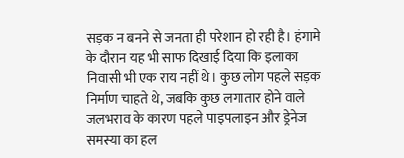सड़क न बनने से जनता ही परेशान हो रही है। हंगामे के दौरान यह भी साफ दिखाई दिया कि इलाका निवासी भी एक राय नहीं थे। कुछ लोग पहले सड़क निर्माण चाहते थे, जबकि कुछ लगातार होने वाले जलभराव के कारण पहले पाइपलाइन और ड्रेनेज समस्या का हल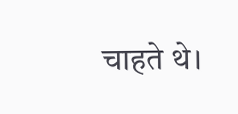चाहते थे।